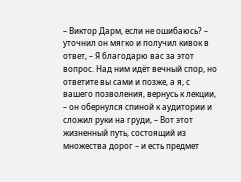– Виктор Дарм, если не ошибаюсь? – уточнил он мягко и получил кивок в ответ, – Я благодарю вас за этот вопрос. Над ним идёт вечный спор, но ответите вы сами и позже, а я, с вашего позволения, вернусь к лекции, – он обернулся спиной к аудитории и сложил руки на груди, – Вот этот жизненный путь, состоящий из множества дорог – и есть предмет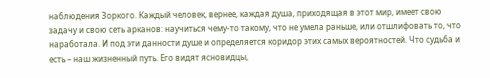наблюдения Зоркого. Каждый человек, вернее, каждая душа, приходящая в этот мир, имеет свою задачу и свою сеть арканов: научиться чему-то такому, что не умела раньше, или отшлифовать то, что наработала. И под эти данности душе и определяется коридор этих самых вероятностей. Что судьба и есть – наш жизненный путь. Его видят ясновидцы,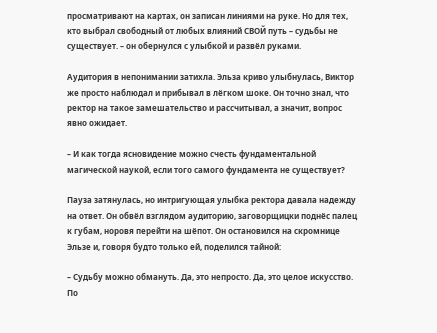просматривают на картах, он записан линиями на руке. Но для тех, кто выбрал свободный от любых влияний СВОЙ путь – судьбы не существует. – он обернулся с улыбкой и развёл руками.

Аудитория в непонимании затихла. Эльза криво улыбнулась, Виктор же просто наблюдал и прибывал в лёгком шоке. Он точно знал, что ректор на такое замешательство и рассчитывал, а значит, вопрос явно ожидает.

– И как тогда ясновидение можно счесть фундаментальной магической наукой, если того самого фундамента не существует?

Пауза затянулась, но интригующая улыбка ректора давала надежду на ответ. Он обвёл взглядом аудиторию, заговорщицки поднёс палец к губам, норовя перейти на шёпот. Он остановился на скромнице Эльзе и, говоря будто только ей, поделился тайной:

– Судьбу можно обмануть. Да, это непросто. Да, это целое искусство. По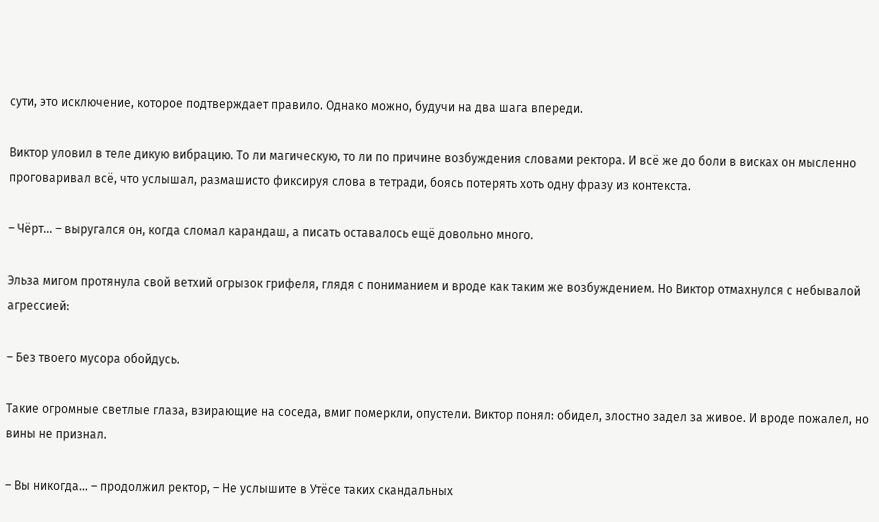сути, это исключение, которое подтверждает правило. Однако можно, будучи на два шага впереди.

Виктор уловил в теле дикую вибрацию. То ли магическую, то ли по причине возбуждения словами ректора. И всё же до боли в висках он мысленно проговаривал всё, что услышал, размашисто фиксируя слова в тетради, боясь потерять хоть одну фразу из контекста.

– Чёрт… – выругался он, когда сломал карандаш, а писать оставалось ещё довольно много.

Эльза мигом протянула свой ветхий огрызок грифеля, глядя с пониманием и вроде как таким же возбуждением. Но Виктор отмахнулся с небывалой агрессией:

– Без твоего мусора обойдусь.

Такие огромные светлые глаза, взирающие на соседа, вмиг померкли, опустели. Виктор понял: обидел, злостно задел за живое. И вроде пожалел, но вины не признал.

– Вы никогда… – продолжил ректор, – Не услышите в Утёсе таких скандальных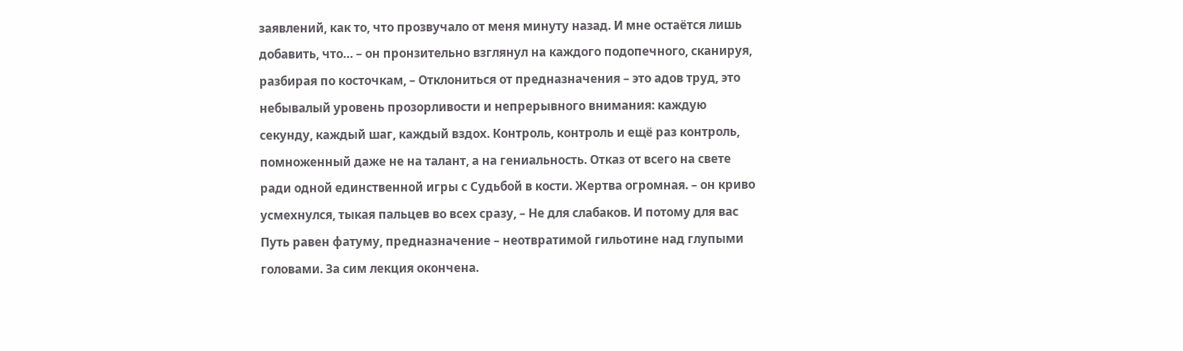заявлений, как то, что прозвучало от меня минуту назад. И мне остаётся лишь добавить, что… – он пронзительно взглянул на каждого подопечного, сканируя, разбирая по косточкам, – Отклониться от предназначения – это адов труд, это небывалый уровень прозорливости и непрерывного внимания: каждую секунду, каждый шаг, каждый вздох. Контроль, контроль и ещё раз контроль, помноженный даже не на талант, а на гениальность. Отказ от всего на свете ради одной единственной игры с Судьбой в кости. Жертва огромная. – он криво усмехнулся, тыкая пальцев во всех сразу, – Не для слабаков. И потому для вас Путь равен фатуму, предназначение – неотвратимой гильотине над глупыми головами. За сим лекция окончена.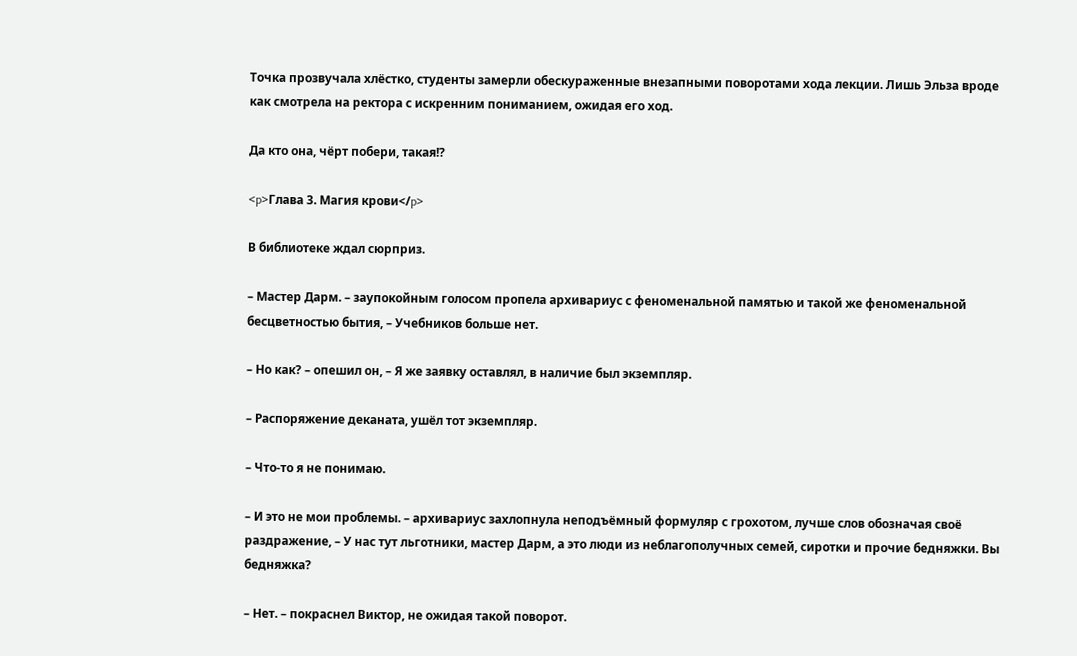Точка прозвучала хлёстко, студенты замерли обескураженные внезапными поворотами хода лекции. Лишь Эльза вроде как смотрела на ректора с искренним пониманием, ожидая его ход.

Да кто она, чёрт побери, такая!?

<p>Глава 3. Магия крови</p>

В библиотеке ждал сюрприз.

– Мастер Дарм. – заупокойным голосом пропела архивариус с феноменальной памятью и такой же феноменальной бесцветностью бытия, – Учебников больше нет.

– Но как? – опешил он, – Я же заявку оставлял, в наличие был экземпляр.

– Распоряжение деканата, ушёл тот экземпляр.

– Что-то я не понимаю.

– И это не мои проблемы. – архивариус захлопнула неподъёмный формуляр с грохотом, лучше слов обозначая своё раздражение, – У нас тут льготники, мастер Дарм, а это люди из неблагополучных семей, сиротки и прочие бедняжки. Вы бедняжка?

– Нет. – покраснел Виктор, не ожидая такой поворот.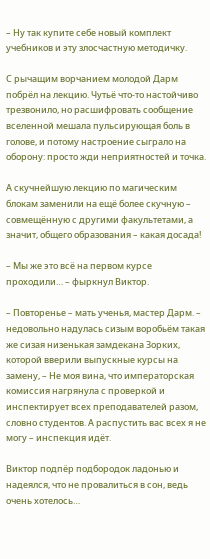– Ну так купите себе новый комплект учебников и эту злосчастную методичку.

С рычащим ворчанием молодой Дарм побрёл на лекцию. Чутьё что-то настойчиво трезвонило, но расшифровать сообщение вселенной мешала пульсирующая боль в голове, и потому настроение сыграло на оборону: просто жди неприятностей и точка.

А скучнейшую лекцию по магическим блокам заменили на ещё более скучную – совмещённую с другими факультетами, а значит, общего образования – какая досада!

– Мы же это всё на первом курсе проходили… – фыркнул Виктор.

– Повторенье – мать ученья, мастер Дарм. – недовольно надулась сизым воробьём такая же сизая низенькая замдекана Зорких, которой вверили выпускные курсы на замену, – Не моя вина, что императорская комиссия нагрянула с проверкой и инспектирует всех преподавателей разом, словно студентов. А распустить вас всех я не могу – инспекция идёт.

Виктор подпёр подбородок ладонью и надеялся, что не провалиться в сон, ведь очень хотелось…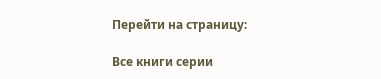Перейти на страницу:

Все книги серии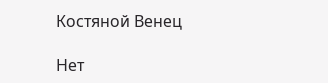Костяной Венец

Нет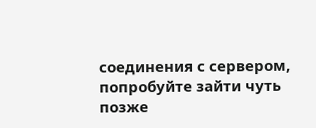соединения с сервером, попробуйте зайти чуть позже